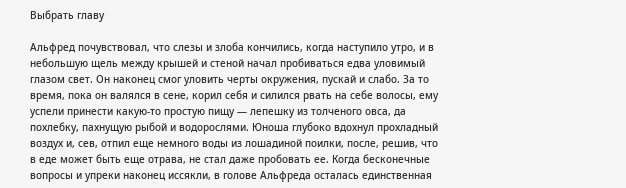Выбрать главу

Альфред почувствовал, что слезы и злоба кончились, когда наступило утро, и в небольшую щель между крышей и стеной начал пробиваться едва уловимый глазом свет. Он наконец смог уловить черты окружения, пускай и слабо. За то время, пока он валялся в сене, корил себя и силился рвать на себе волосы, ему успели принести какую-то простую пищу — лепешку из толченого овса, да похлебку, пахнущую рыбой и водорослями. Юноша глубоко вдохнул прохладный воздух и, сев, отпил еще немного воды из лошадиной поилки, после, решив, что в еде может быть еще отрава, не стал даже пробовать ее. Когда бесконечные вопросы и упреки наконец иссякли, в голове Альфреда осталась единственная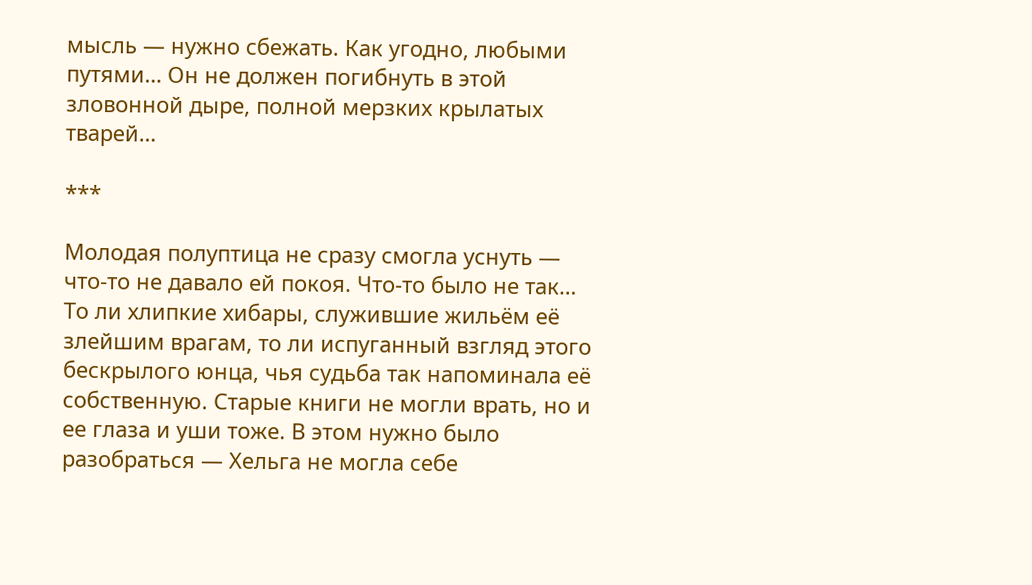мысль — нужно сбежать. Как угодно, любыми путями… Он не должен погибнуть в этой зловонной дыре, полной мерзких крылатых тварей…

***

Молодая полуптица не сразу смогла уснуть — что-то не давало ей покоя. Что-то было не так… То ли хлипкие хибары, служившие жильём её злейшим врагам, то ли испуганный взгляд этого бескрылого юнца, чья судьба так напоминала её собственную. Старые книги не могли врать, но и ее глаза и уши тоже. В этом нужно было разобраться — Хельга не могла себе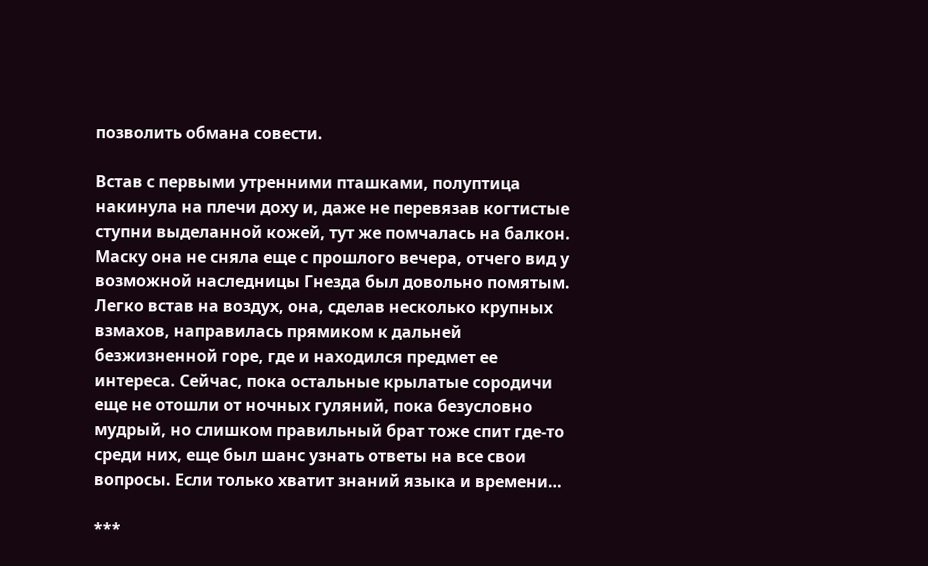позволить обмана совести.

Встав с первыми утренними пташками, полуптица накинула на плечи доху и, даже не перевязав когтистые ступни выделанной кожей, тут же помчалась на балкон. Маску она не сняла еще с прошлого вечера, отчего вид у возможной наследницы Гнезда был довольно помятым. Легко встав на воздух, она, сделав несколько крупных взмахов, направилась прямиком к дальней безжизненной горе, где и находился предмет ее интереса. Сейчас, пока остальные крылатые сородичи еще не отошли от ночных гуляний, пока безусловно мудрый, но слишком правильный брат тоже спит где-то среди них, еще был шанс узнать ответы на все свои вопросы. Если только хватит знаний языка и времени…

***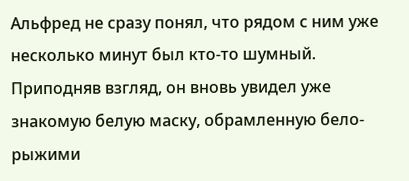Альфред не сразу понял, что рядом с ним уже несколько минут был кто-то шумный. Приподняв взгляд, он вновь увидел уже знакомую белую маску, обрамленную бело-рыжими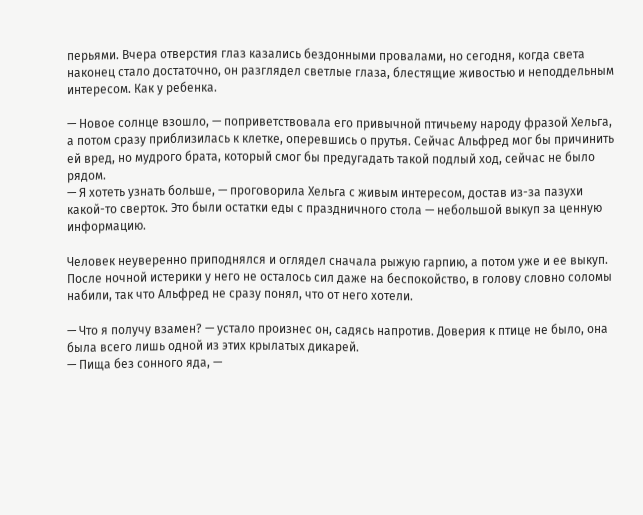перьями. Вчера отверстия глаз казались бездонными провалами, но сегодня, когда света наконец стало достаточно, он разглядел светлые глаза, блестящие живостью и неподдельным интересом. Как у ребенка.

— Новое солнце взошло, — поприветствовала его привычной птичьему народу фразой Хельга, а потом сразу приблизилась к клетке, оперевшись о прутья. Сейчас Альфред мог бы причинить ей вред, но мудрого брата, который смог бы предугадать такой подлый ход, сейчас не было рядом.
— Я хотеть узнать больше, — проговорила Хельга с живым интересом, достав из-за пазухи какой-то сверток. Это были остатки еды с праздничного стола — небольшой выкуп за ценную информацию.

Человек неуверенно приподнялся и оглядел сначала рыжую гарпию, а потом уже и ее выкуп. После ночной истерики у него не осталось сил даже на беспокойство, в голову словно соломы набили, так что Альфред не сразу понял, что от него хотели.

— Что я получу взамен? — устало произнес он, садясь напротив. Доверия к птице не было, она была всего лишь одной из этих крылатых дикарей.
— Пища без сонного яда, —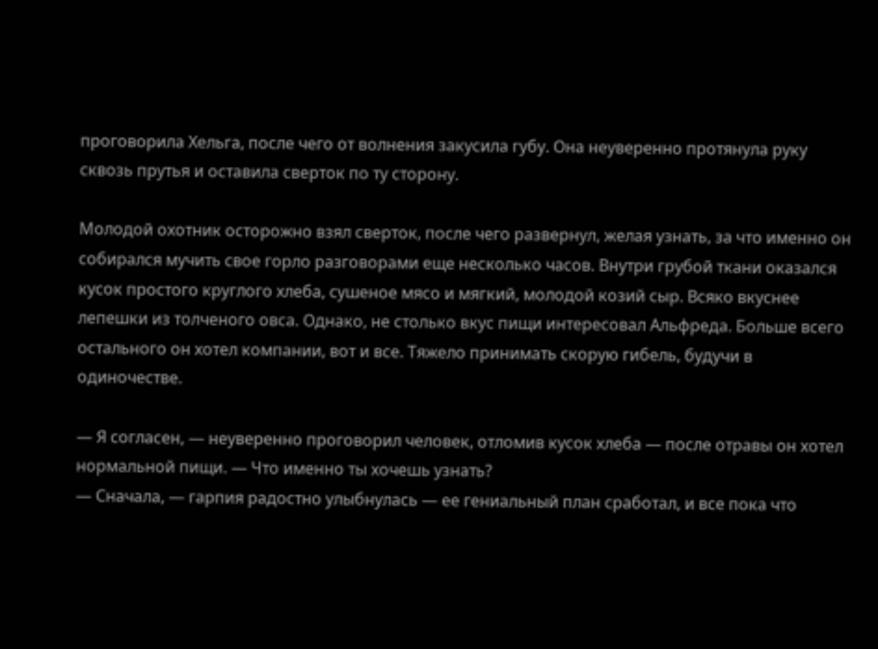проговорила Хельга, после чего от волнения закусила губу. Она неуверенно протянула руку сквозь прутья и оставила сверток по ту сторону.

Молодой охотник осторожно взял сверток, после чего развернул, желая узнать, за что именно он собирался мучить свое горло разговорами еще несколько часов. Внутри грубой ткани оказался кусок простого круглого хлеба, сушеное мясо и мягкий, молодой козий сыр. Всяко вкуснее лепешки из толченого овса. Однако, не столько вкус пищи интересовал Альфреда. Больше всего остального он хотел компании, вот и все. Тяжело принимать скорую гибель, будучи в одиночестве.

— Я согласен, — неуверенно проговорил человек, отломив кусок хлеба — после отравы он хотел нормальной пищи. — Что именно ты хочешь узнать?
— Сначала, — гарпия радостно улыбнулась — ее гениальный план сработал, и все пока что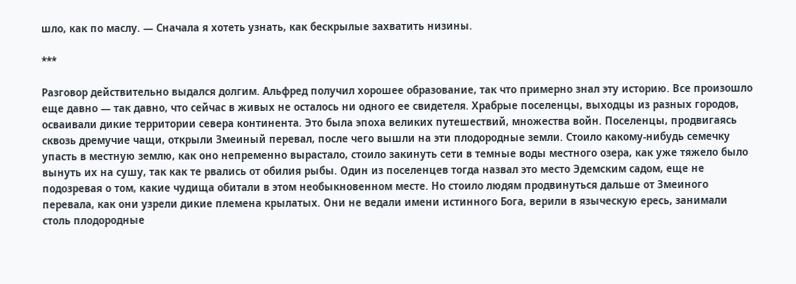шло, как по маслу. — Сначала я хотеть узнать, как бескрылые захватить низины.

***

Разговор действительно выдался долгим. Альфред получил хорошее образование, так что примерно знал эту историю. Все произошло еще давно — так давно, что сейчас в живых не осталось ни одного ее свидетеля. Храбрые поселенцы, выходцы из разных городов, осваивали дикие территории севера континента. Это была эпоха великих путешествий, множества войн. Поселенцы, продвигаясь сквозь дремучие чащи, открыли Змеиный перевал, после чего вышли на эти плодородные земли. Стоило какому-нибудь семечку упасть в местную землю, как оно непременно вырастало, стоило закинуть сети в темные воды местного озера, как уже тяжело было вынуть их на сушу, так как те рвались от обилия рыбы. Один из поселенцев тогда назвал это место Эдемским садом, еще не подозревая о том, какие чудища обитали в этом необыкновенном месте. Но стоило людям продвинуться дальше от Змеиного перевала, как они узрели дикие племена крылатых. Они не ведали имени истинного Бога, верили в языческую ересь, занимали столь плодородные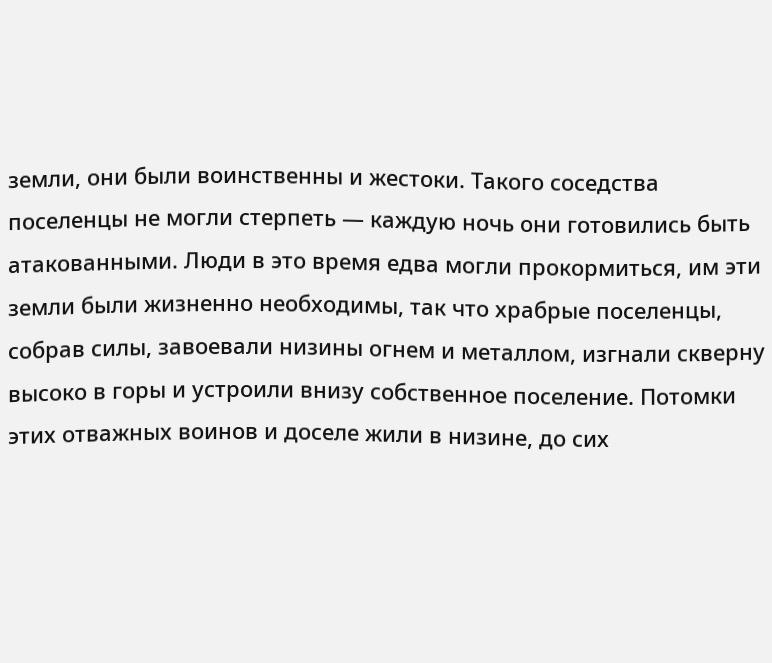земли, они были воинственны и жестоки. Такого соседства поселенцы не могли стерпеть — каждую ночь они готовились быть атакованными. Люди в это время едва могли прокормиться, им эти земли были жизненно необходимы, так что храбрые поселенцы, собрав силы, завоевали низины огнем и металлом, изгнали скверну высоко в горы и устроили внизу собственное поселение. Потомки этих отважных воинов и доселе жили в низине, до сих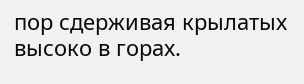пор сдерживая крылатых высоко в горах.